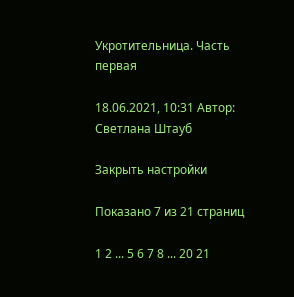Укротительница. Часть первая

18.06.2021, 10:31 Автор: Светлана Штауб

Закрыть настройки

Показано 7 из 21 страниц

1 2 ... 5 6 7 8 ... 20 21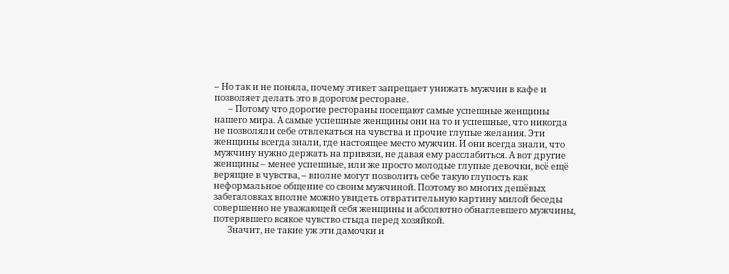– Но так и не поняла, почему этикет запрещает унижать мужчин в кафе и позволяет делать это в дорогом ресторане.
       – Потому что дорогие рестораны посещают самые успешные женщины нашего мира. А самые успешные женщины они на то и успешные, что никогда не позволяли себе отвлекаться на чувства и прочие глупые желания. Эти женщины всегда знали, где настоящее место мужчин. И они всегда знали, что мужчину нужно держать на привязи, не давая ему расслабиться. А вот другие женщины – менее успешные, или же просто молодые глупые девочки, всё ещё верящие в чувства, – вполне могут позволить себе такую глупость как неформальное общение со своим мужчиной. Поэтому во многих дешёвых забегаловках вполне можно увидеть отвратительную картину милой беседы совершенно не уважающей себя женщины и абсолютно обнаглевшего мужчины, потерявшего всякое чувство стыда перед хозяйкой.
       Значит, не такие уж эти дамочки и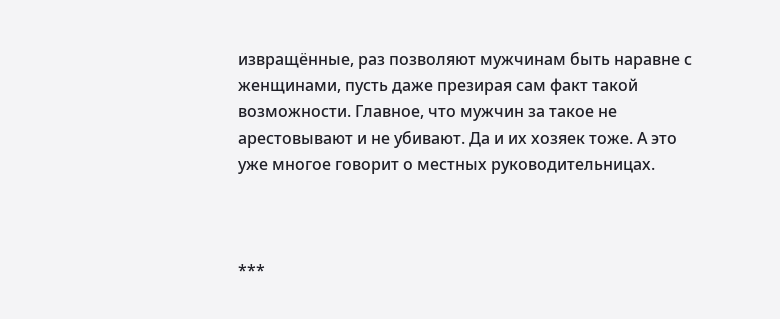извращённые, раз позволяют мужчинам быть наравне с женщинами, пусть даже презирая сам факт такой возможности. Главное, что мужчин за такое не арестовывают и не убивают. Да и их хозяек тоже. А это уже многое говорит о местных руководительницах.



***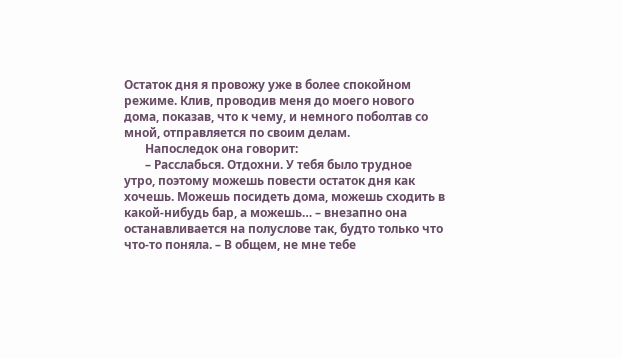Остаток дня я провожу уже в более спокойном режиме. Клив, проводив меня до моего нового дома, показав, что к чему, и немного поболтав со мной, отправляется по своим делам.
       Напоследок она говорит:
       – Расслабься. Отдохни. У тебя было трудное утро, поэтому можешь повести остаток дня как хочешь. Можешь посидеть дома, можешь сходить в какой-нибудь бар, а можешь… – внезапно она останавливается на полуслове так, будто только что что-то поняла. – В общем, не мне тебе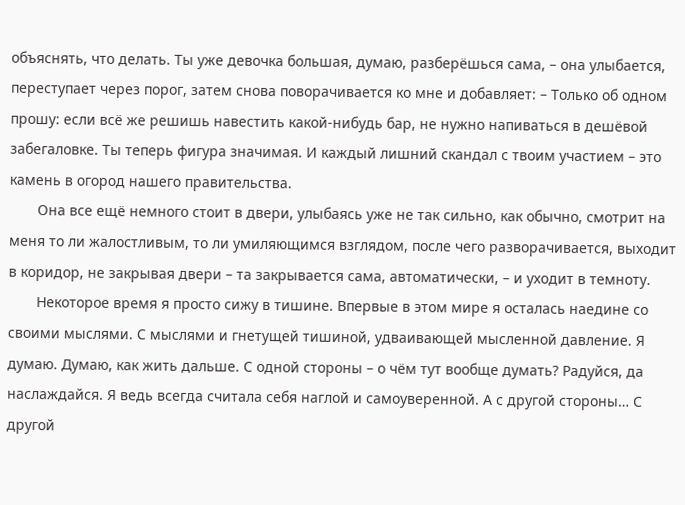объяснять, что делать. Ты уже девочка большая, думаю, разберёшься сама, – она улыбается, переступает через порог, затем снова поворачивается ко мне и добавляет: – Только об одном прошу: если всё же решишь навестить какой-нибудь бар, не нужно напиваться в дешёвой забегаловке. Ты теперь фигура значимая. И каждый лишний скандал с твоим участием – это камень в огород нашего правительства.
       Она все ещё немного стоит в двери, улыбаясь уже не так сильно, как обычно, смотрит на меня то ли жалостливым, то ли умиляющимся взглядом, после чего разворачивается, выходит в коридор, не закрывая двери – та закрывается сама, автоматически, – и уходит в темноту.
       Некоторое время я просто сижу в тишине. Впервые в этом мире я осталась наедине со своими мыслями. С мыслями и гнетущей тишиной, удваивающей мысленной давление. Я думаю. Думаю, как жить дальше. С одной стороны – о чём тут вообще думать? Радуйся, да наслаждайся. Я ведь всегда считала себя наглой и самоуверенной. А с другой стороны… С другой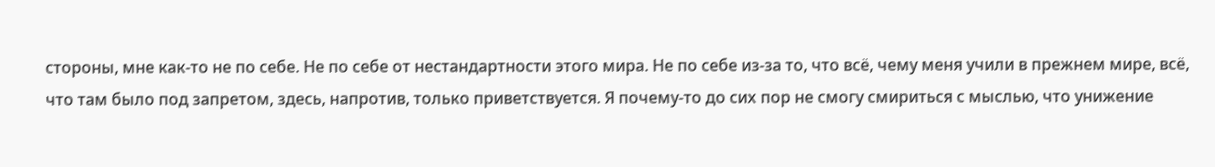стороны, мне как-то не по себе. Не по себе от нестандартности этого мира. Не по себе из-за то, что всё, чему меня учили в прежнем мире, всё, что там было под запретом, здесь, напротив, только приветствуется. Я почему-то до сих пор не смогу смириться с мыслью, что унижение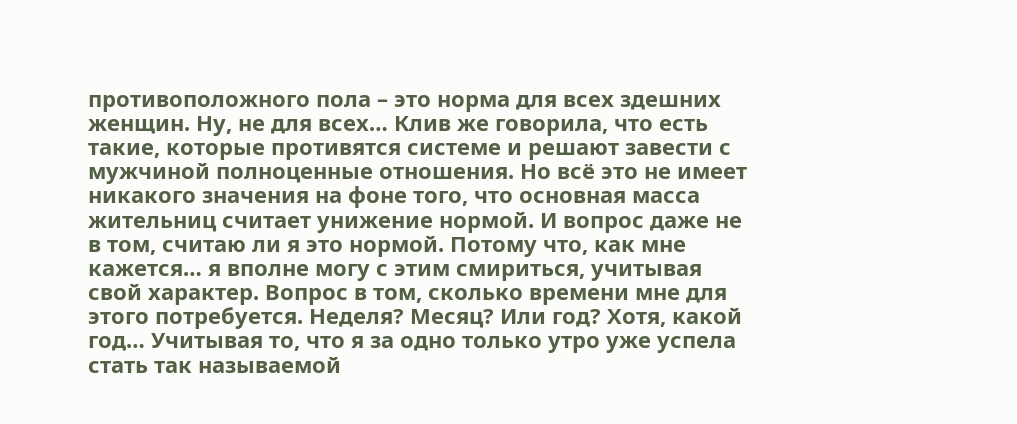противоположного пола – это норма для всех здешних женщин. Ну, не для всех… Клив же говорила, что есть такие, которые противятся системе и решают завести с мужчиной полноценные отношения. Но всё это не имеет никакого значения на фоне того, что основная масса жительниц считает унижение нормой. И вопрос даже не в том, считаю ли я это нормой. Потому что, как мне кажется… я вполне могу с этим смириться, учитывая свой характер. Вопрос в том, сколько времени мне для этого потребуется. Неделя? Месяц? Или год? Хотя, какой год… Учитывая то, что я за одно только утро уже успела стать так называемой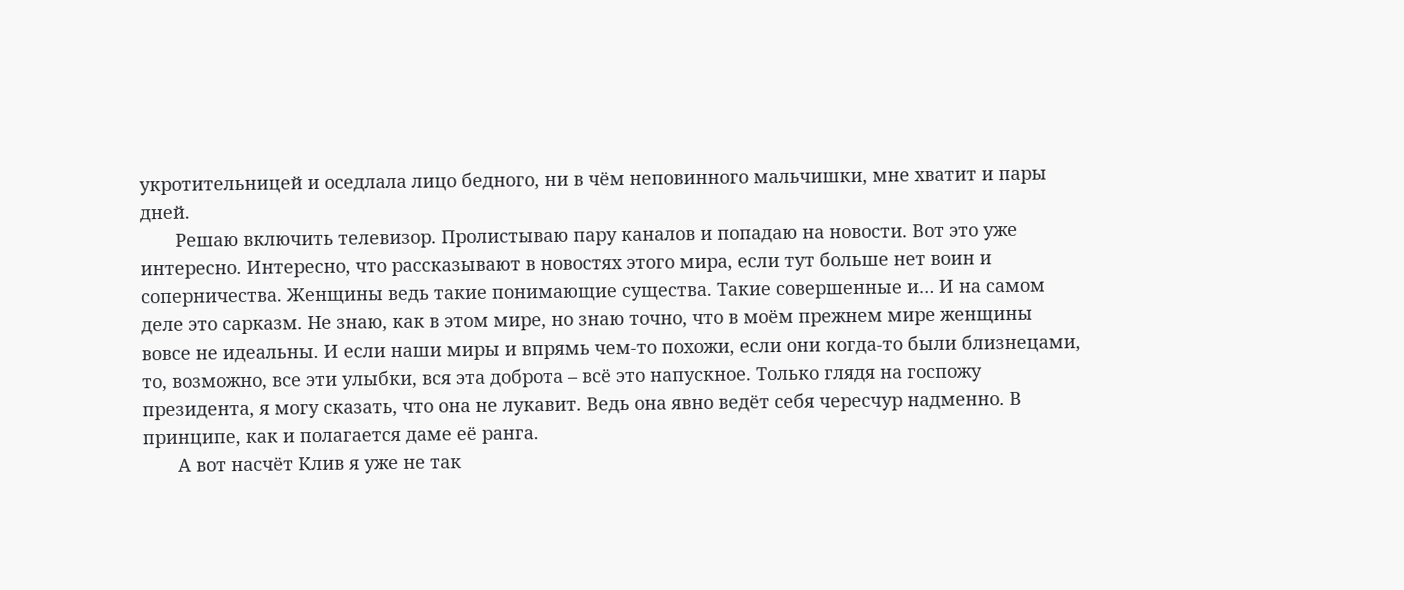укротительницей и оседлала лицо бедного, ни в чём неповинного мальчишки, мне хватит и пары дней.
       Решаю включить телевизор. Пролистываю пару каналов и попадаю на новости. Вот это уже интересно. Интересно, что рассказывают в новостях этого мира, если тут больше нет воин и соперничества. Женщины ведь такие понимающие существа. Такие совершенные и… И на самом деле это сарказм. Не знаю, как в этом мире, но знаю точно, что в моём прежнем мире женщины вовсе не идеальны. И если наши миры и впрямь чем-то похожи, если они когда-то были близнецами, то, возможно, все эти улыбки, вся эта доброта – всё это напускное. Только глядя на госпожу президента, я могу сказать, что она не лукавит. Ведь она явно ведёт себя чересчур надменно. В принципе, как и полагается даме её ранга.
       А вот насчёт Клив я уже не так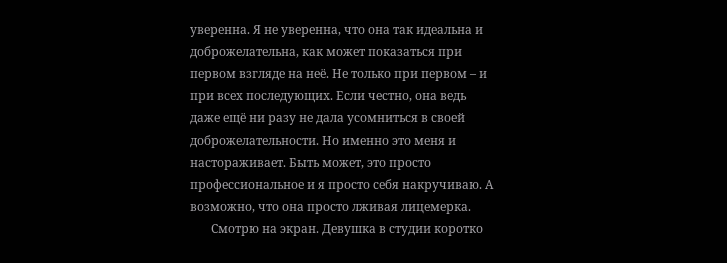уверенна. Я не уверенна, что она так идеальна и доброжелательна, как может показаться при первом взгляде на неё. Не только при первом – и при всех последующих. Если честно, она ведь даже ещё ни разу не дала усомниться в своей доброжелательности. Но именно это меня и настораживает. Быть может, это просто профессиональное и я просто себя накручиваю. А возможно, что она просто лживая лицемерка.
       Смотрю на экран. Девушка в студии коротко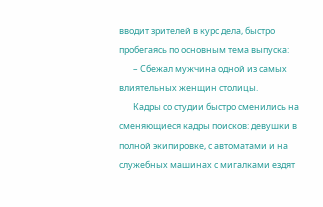вводит зрителей в курс дела, быстро пробегаясь по основным тема выпуска:
       – Сбежал мужчина одной из самых влиятельных женщин столицы.
       Кадры со студии быстро сменились на сменяющиеся кадры поисков: девушки в полной экипировке, с автоматами и на служебных машинах с мигалками ездят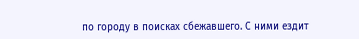по городу в поисках сбежавшего. С ними ездит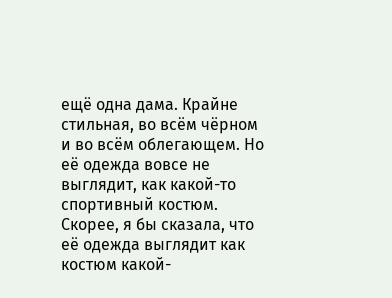ещё одна дама. Крайне стильная, во всём чёрном и во всём облегающем. Но её одежда вовсе не выглядит, как какой-то спортивный костюм. Скорее, я бы сказала, что её одежда выглядит как костюм какой-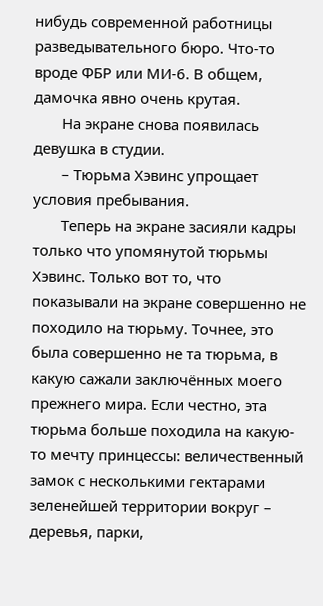нибудь современной работницы разведывательного бюро. Что-то вроде ФБР или МИ-6. В общем, дамочка явно очень крутая.
       На экране снова появилась девушка в студии.
       – Тюрьма Хэвинс упрощает условия пребывания.
       Теперь на экране засияли кадры только что упомянутой тюрьмы Хэвинс. Только вот то, что показывали на экране совершенно не походило на тюрьму. Точнее, это была совершенно не та тюрьма, в какую сажали заключённых моего прежнего мира. Если честно, эта тюрьма больше походила на какую-то мечту принцессы: величественный замок с несколькими гектарами зеленейшей территории вокруг – деревья, парки,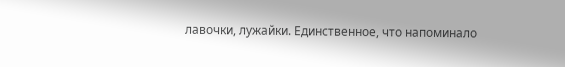лавочки, лужайки. Единственное, что напоминало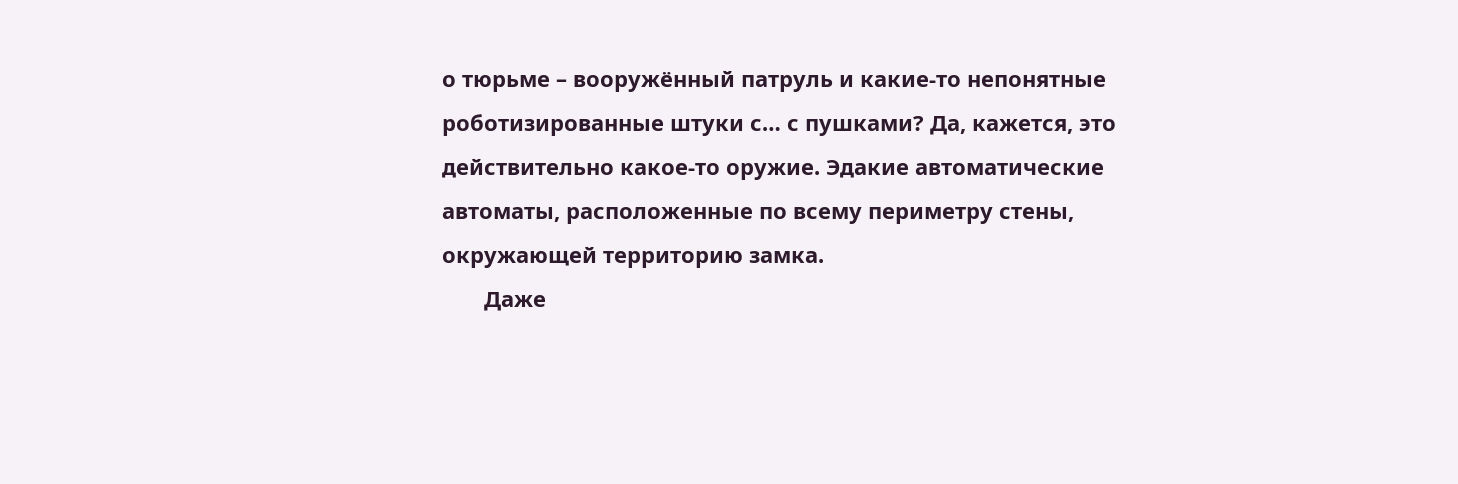о тюрьме – вооружённый патруль и какие-то непонятные роботизированные штуки с… с пушками? Да, кажется, это действительно какое-то оружие. Эдакие автоматические автоматы, расположенные по всему периметру стены, окружающей территорию замка.
       Даже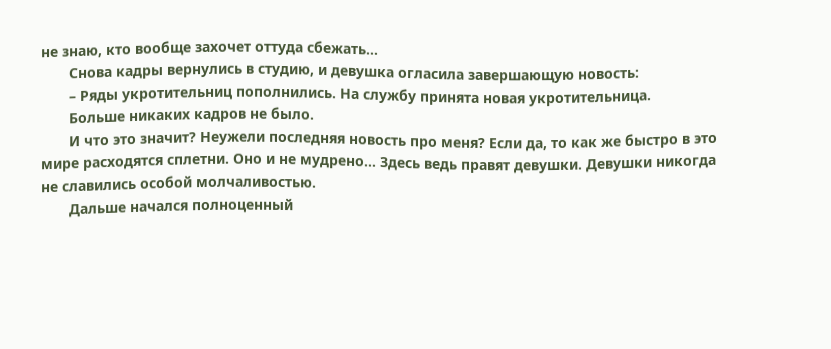не знаю, кто вообще захочет оттуда сбежать…
       Снова кадры вернулись в студию, и девушка огласила завершающую новость:
       – Ряды укротительниц пополнились. На службу принята новая укротительница.
       Больше никаких кадров не было.
       И что это значит? Неужели последняя новость про меня? Если да, то как же быстро в это мире расходятся сплетни. Оно и не мудрено… Здесь ведь правят девушки. Девушки никогда не славились особой молчаливостью.
       Дальше начался полноценный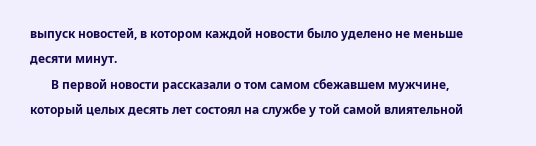выпуск новостей, в котором каждой новости было уделено не меньше десяти минут.
       В первой новости рассказали о том самом сбежавшем мужчине, который целых десять лет состоял на службе у той самой влиятельной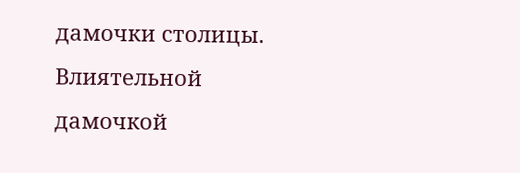дамочки столицы. Влиятельной дамочкой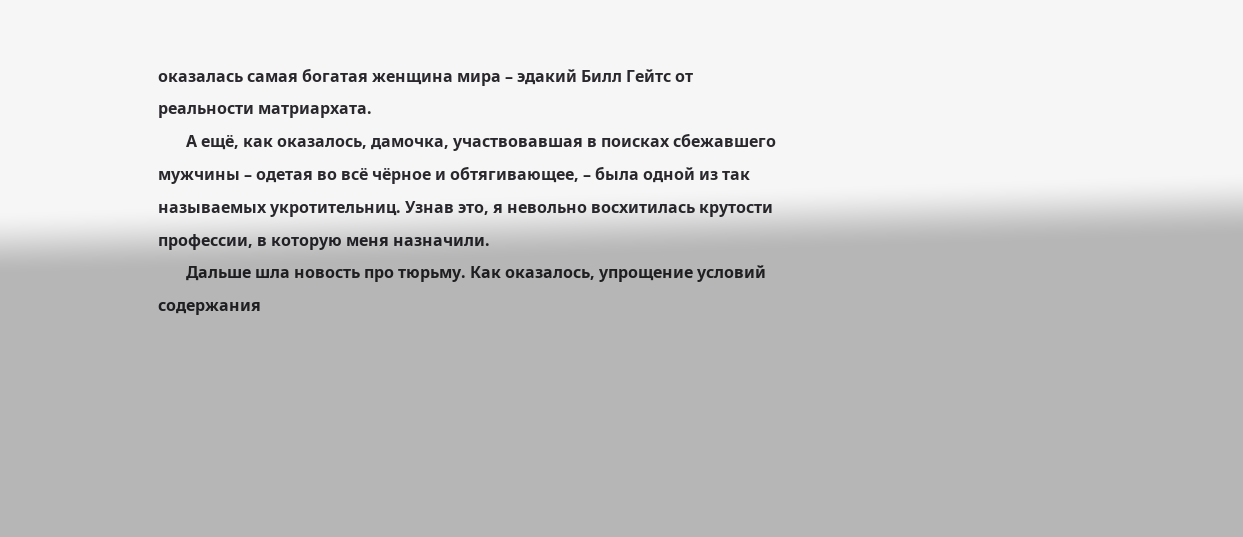оказалась самая богатая женщина мира – эдакий Билл Гейтс от реальности матриархата.
       А ещё, как оказалось, дамочка, участвовавшая в поисках сбежавшего мужчины – одетая во всё чёрное и обтягивающее, – была одной из так называемых укротительниц. Узнав это, я невольно восхитилась крутости профессии, в которую меня назначили.
       Дальше шла новость про тюрьму. Как оказалось, упрощение условий содержания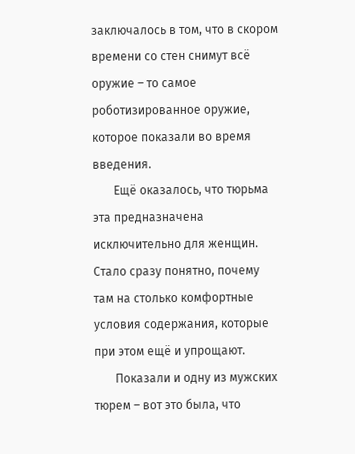заключалось в том, что в скором времени со стен снимут всё оружие – то самое роботизированное оружие, которое показали во время введения.
       Ещё оказалось, что тюрьма эта предназначена исключительно для женщин. Стало сразу понятно, почему там на столько комфортные условия содержания, которые при этом ещё и упрощают.
       Показали и одну из мужских тюрем – вот это была, что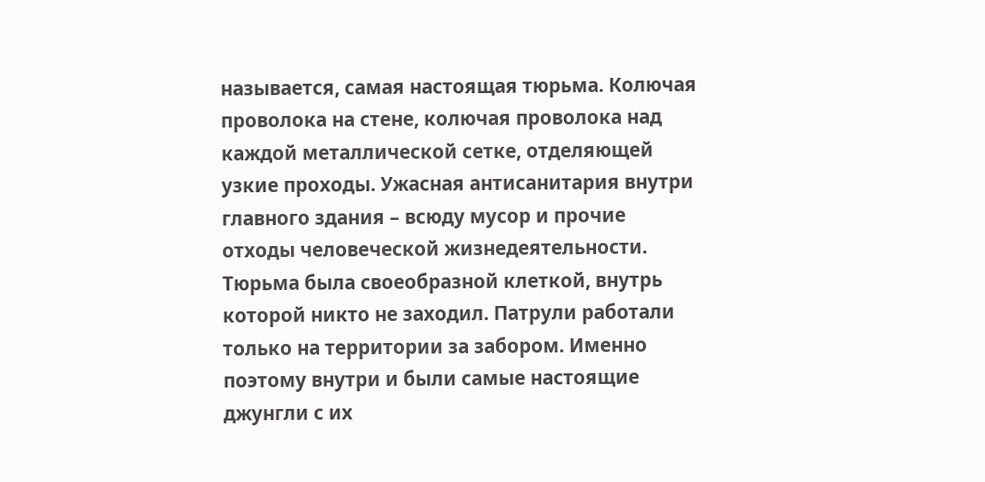называется, самая настоящая тюрьма. Колючая проволока на стене, колючая проволока над каждой металлической сетке, отделяющей узкие проходы. Ужасная антисанитария внутри главного здания – всюду мусор и прочие отходы человеческой жизнедеятельности. Тюрьма была своеобразной клеткой, внутрь которой никто не заходил. Патрули работали только на территории за забором. Именно поэтому внутри и были самые настоящие джунгли с их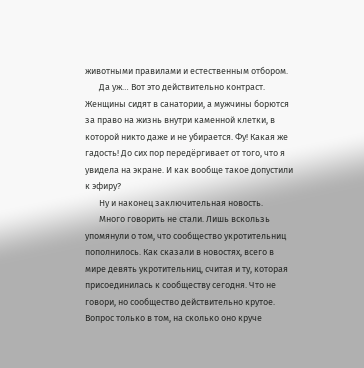животными правилами и естественным отбором.
       Да уж… Вот это действительно контраст. Женщины сидят в санатории, а мужчины борются за право на жизнь внутри каменной клетки, в которой никто даже и не убирается. Фу! Какая же гадость! До сих пор передёргивает от того, что я увидела на экране. И как вообще такое допустили к эфиру?
       Ну и наконец заключительная новость.
       Много говорить не стали. Лишь вскользь упомянули о том, что сообщество укротительниц пополнилось. Как сказали в новостях, всего в мире девять укротительниц, считая и ту, которая присоединилась к сообществу сегодня. Что не говори, но сообщество действительно крутое. Вопрос только в том, на сколько оно круче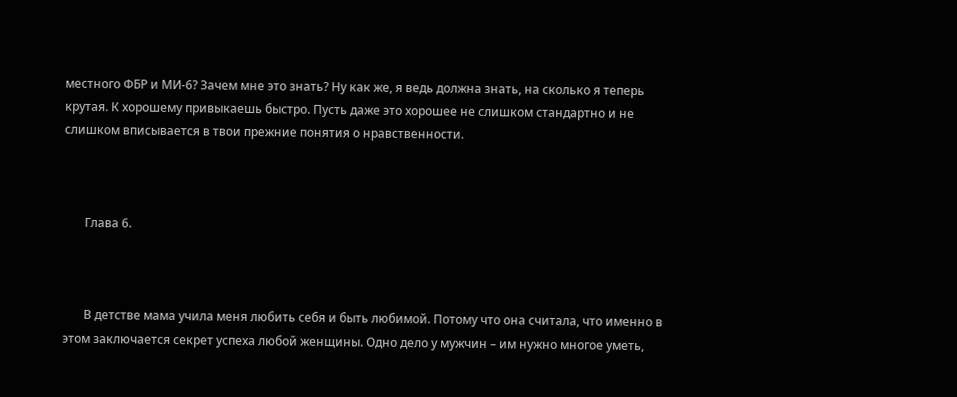местного ФБР и МИ-6? Зачем мне это знать? Ну как же, я ведь должна знать, на сколько я теперь крутая. К хорошему привыкаешь быстро. Пусть даже это хорошее не слишком стандартно и не слишком вписывается в твои прежние понятия о нравственности.



       Глава 6.



       В детстве мама учила меня любить себя и быть любимой. Потому что она считала, что именно в этом заключается секрет успеха любой женщины. Одно дело у мужчин – им нужно многое уметь,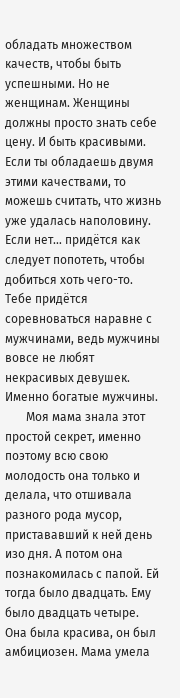обладать множеством качеств, чтобы быть успешными. Но не женщинам. Женщины должны просто знать себе цену. И быть красивыми. Если ты обладаешь двумя этими качествами, то можешь считать, что жизнь уже удалась наполовину. Если нет… придётся как следует попотеть, чтобы добиться хоть чего-то. Тебе придётся соревноваться наравне с мужчинами, ведь мужчины вовсе не любят некрасивых девушек. Именно богатые мужчины.
       Моя мама знала этот простой секрет, именно поэтому всю свою молодость она только и делала, что отшивала разного рода мусор, пристававший к ней день изо дня. А потом она познакомилась с папой. Ей тогда было двадцать. Ему было двадцать четыре. Она была красива, он был амбициозен. Мама умела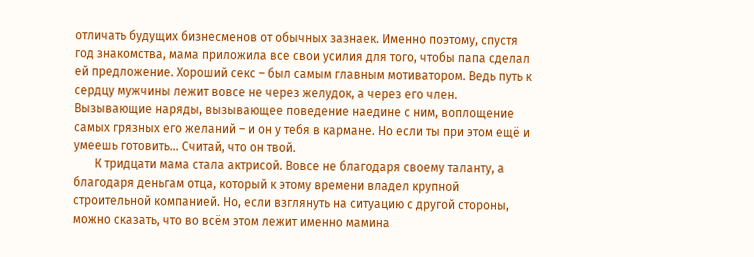отличать будущих бизнесменов от обычных зазнаек. Именно поэтому, спустя год знакомства, мама приложила все свои усилия для того, чтобы папа сделал ей предложение. Хороший секс – был самым главным мотиватором. Ведь путь к сердцу мужчины лежит вовсе не через желудок, а через его член. Вызывающие наряды, вызывающее поведение наедине с ним, воплощение самых грязных его желаний – и он у тебя в кармане. Но если ты при этом ещё и умеешь готовить… Считай, что он твой.
       К тридцати мама стала актрисой. Вовсе не благодаря своему таланту, а благодаря деньгам отца, который к этому времени владел крупной строительной компанией. Но, если взглянуть на ситуацию с другой стороны, можно сказать, что во всём этом лежит именно мамина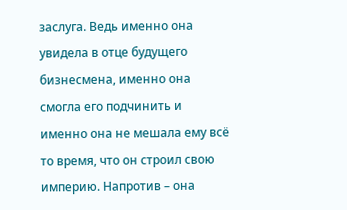заслуга. Ведь именно она увидела в отце будущего бизнесмена, именно она смогла его подчинить и именно она не мешала ему всё то время, что он строил свою империю. Напротив – она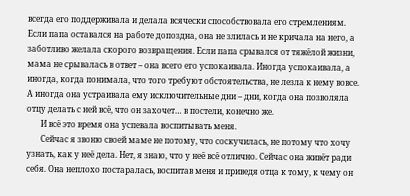всегда его поддерживала и делала всячески способствовала его стремлениям. Если папа оставался на работе допоздна, она не злилась и не кричала на него, а заботливо желала скорого возвращения. Если папа срывался от тяжёлой жизни, мама не срывалась в ответ – она всего его успокаивала. Иногда успокаивала, а иногда, когда понимала, что того требуют обстоятельства, не лезла к нему вовсе. А иногда она устраивала ему исключительные дни – дни, когда она позволяла отцу делать с ней всё, что он захочет… в постели, конечно же.
       И всё это время она успевала воспитывать меня.
       Сейчас я звоню своей маме не потому, что соскучилась, не потому что хочу узнать, как у неё дела. Нет, я знаю, что у неё всё отлично. Сейчас она живёт ради себя. Она неплохо постаралась, воспитав меня и приведя отца к тому, к чему он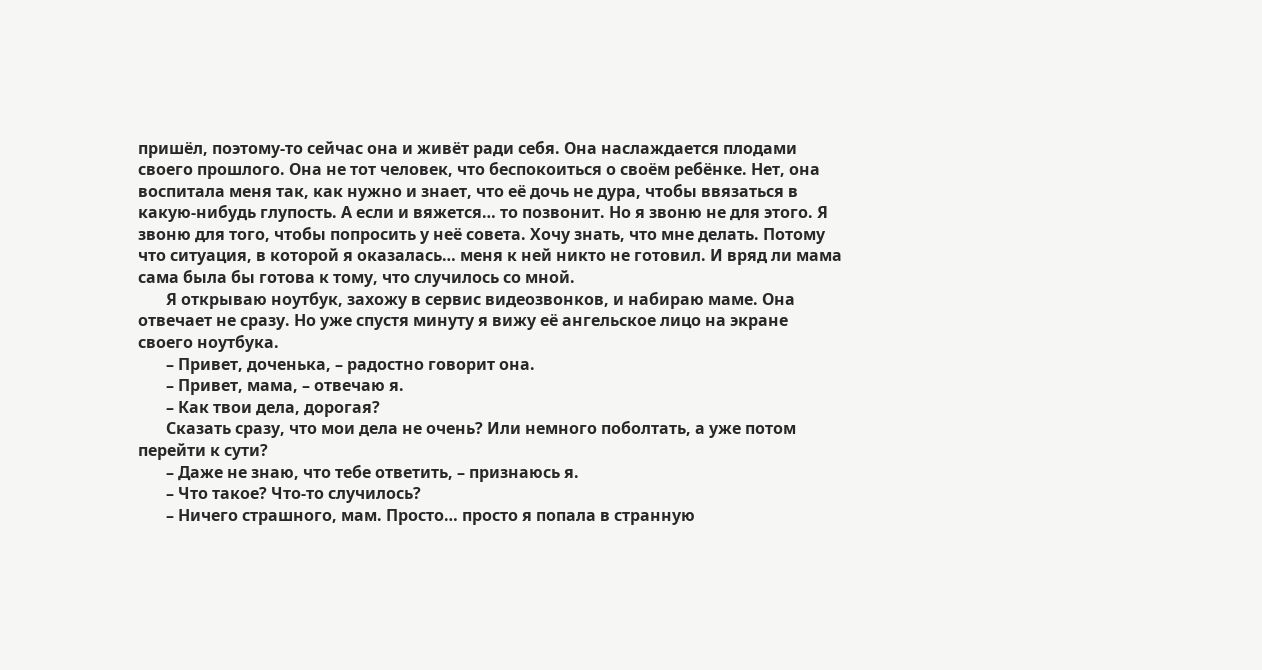пришёл, поэтому-то сейчас она и живёт ради себя. Она наслаждается плодами своего прошлого. Она не тот человек, что беспокоиться о своём ребёнке. Нет, она воспитала меня так, как нужно и знает, что её дочь не дура, чтобы ввязаться в какую-нибудь глупость. А если и вяжется… то позвонит. Но я звоню не для этого. Я звоню для того, чтобы попросить у неё совета. Хочу знать, что мне делать. Потому что ситуация, в которой я оказалась… меня к ней никто не готовил. И вряд ли мама сама была бы готова к тому, что случилось со мной.
       Я открываю ноутбук, захожу в сервис видеозвонков, и набираю маме. Она отвечает не сразу. Но уже спустя минуту я вижу её ангельское лицо на экране своего ноутбука.
       – Привет, доченька, – радостно говорит она.
       – Привет, мама, – отвечаю я.
       – Как твои дела, дорогая?
       Сказать сразу, что мои дела не очень? Или немного поболтать, а уже потом перейти к сути?
       – Даже не знаю, что тебе ответить, – признаюсь я.
       – Что такое? Что-то случилось?
       – Ничего страшного, мам. Просто… просто я попала в странную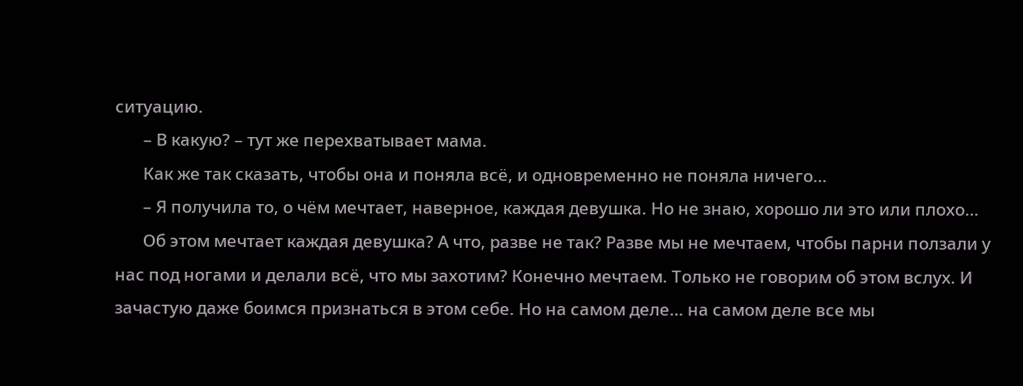ситуацию.
       – В какую? – тут же перехватывает мама.
       Как же так сказать, чтобы она и поняла всё, и одновременно не поняла ничего…
       – Я получила то, о чём мечтает, наверное, каждая девушка. Но не знаю, хорошо ли это или плохо…
       Об этом мечтает каждая девушка? А что, разве не так? Разве мы не мечтаем, чтобы парни ползали у нас под ногами и делали всё, что мы захотим? Конечно мечтаем. Только не говорим об этом вслух. И зачастую даже боимся признаться в этом себе. Но на самом деле… на самом деле все мы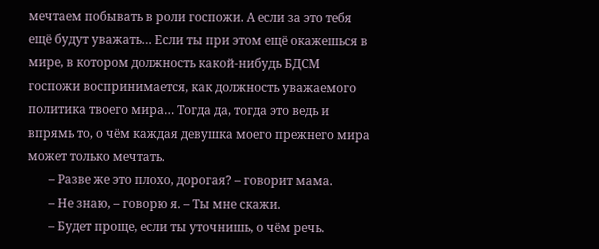мечтаем побывать в роли госпожи. А если за это тебя ещё будут уважать… Если ты при этом ещё окажешься в мире, в котором должность какой-нибудь БДСМ госпожи воспринимается, как должность уважаемого политика твоего мира… Тогда да, тогда это ведь и впрямь то, о чём каждая девушка моего прежнего мира может только мечтать.
       – Разве же это плохо, дорогая? – говорит мама.
       – Не знаю, – говорю я. – Ты мне скажи.
       – Будет проще, если ты уточнишь, о чём речь.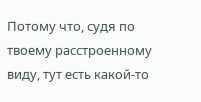Потому что, судя по твоему расстроенному виду, тут есть какой-то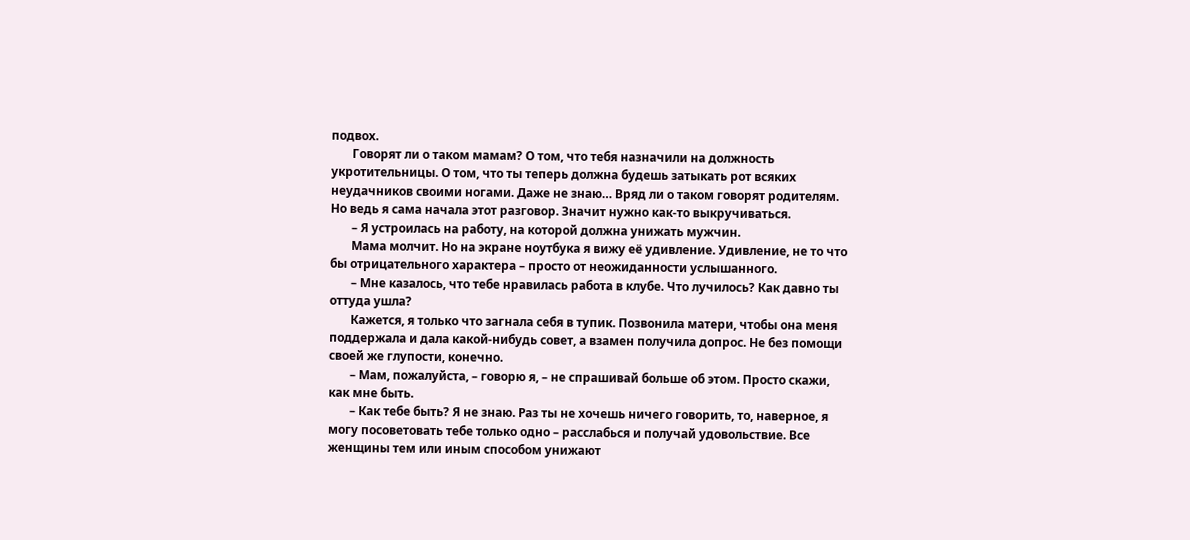подвох.
       Говорят ли о таком мамам? О том, что тебя назначили на должность укротительницы. О том, что ты теперь должна будешь затыкать рот всяких неудачников своими ногами. Даже не знаю… Вряд ли о таком говорят родителям. Но ведь я сама начала этот разговор. Значит нужно как-то выкручиваться.
       – Я устроилась на работу, на которой должна унижать мужчин.
       Мама молчит. Но на экране ноутбука я вижу её удивление. Удивление, не то что бы отрицательного характера – просто от неожиданности услышанного.
       – Мне казалось, что тебе нравилась работа в клубе. Что лучилось? Как давно ты оттуда ушла?
       Кажется, я только что загнала себя в тупик. Позвонила матери, чтобы она меня поддержала и дала какой-нибудь совет, а взамен получила допрос. Не без помощи своей же глупости, конечно.
       – Мам, пожалуйста, – говорю я, – не спрашивай больше об этом. Просто скажи, как мне быть.
       – Как тебе быть? Я не знаю. Раз ты не хочешь ничего говорить, то, наверное, я могу посоветовать тебе только одно – расслабься и получай удовольствие. Все женщины тем или иным способом унижают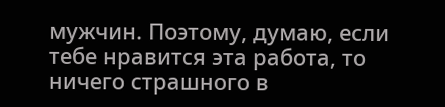мужчин. Поэтому, думаю, если тебе нравится эта работа, то ничего страшного в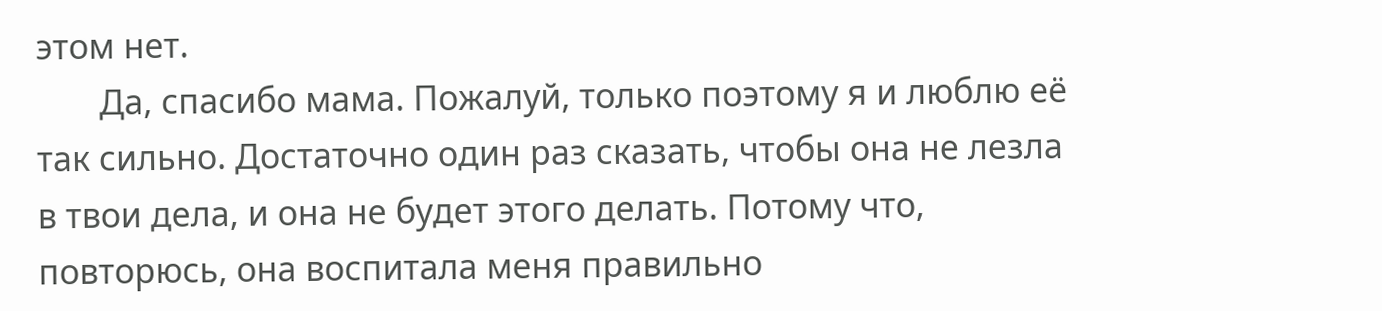этом нет.
       Да, спасибо мама. Пожалуй, только поэтому я и люблю её так сильно. Достаточно один раз сказать, чтобы она не лезла в твои дела, и она не будет этого делать. Потому что, повторюсь, она воспитала меня правильно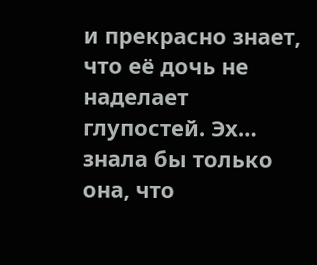и прекрасно знает, что её дочь не наделает глупостей. Эх… знала бы только она, что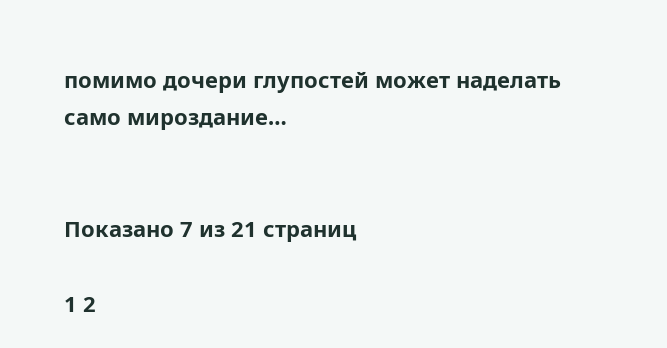помимо дочери глупостей может наделать само мироздание…


Показано 7 из 21 страниц

1 2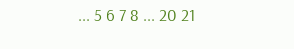... 5 6 7 8 ... 20 21